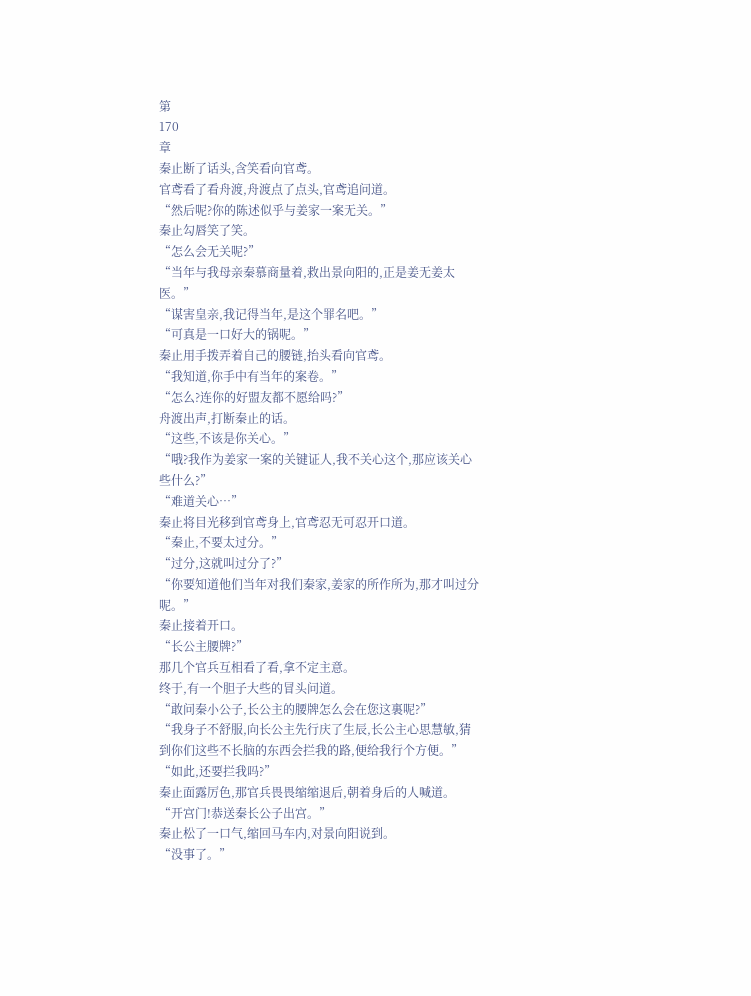第
170
章
秦止断了话头,含笑看向官鸢。
官鸢看了看舟渡,舟渡点了点头,官鸢追问道。
“然后呢?你的陈述似乎与姜家一案无关。”
秦止勾唇笑了笑。
“怎么会无关呢?”
“当年与我母亲秦慕商量着,救出景向阳的,正是姜无姜太医。”
“谋害皇亲,我记得当年,是这个罪名吧。”
“可真是一口好大的锅呢。”
秦止用手拨弄着自己的腰链,抬头看向官鸢。
“我知道,你手中有当年的案卷。”
“怎么?连你的好盟友都不愿给吗?”
舟渡出声,打断秦止的话。
“这些,不该是你关心。”
“哦?我作为姜家一案的关键证人,我不关心这个,那应该关心些什么?”
“难道关心…”
秦止将目光移到官鸢身上,官鸢忍无可忍开口道。
“秦止,不要太过分。”
“过分,这就叫过分了?”
“你要知道他们当年对我们秦家,姜家的所作所为,那才叫过分呢。”
秦止接着开口。
“长公主腰牌?”
那几个官兵互相看了看,拿不定主意。
终于,有一个胆子大些的冒头问道。
“敢问秦小公子,长公主的腰牌怎么会在您这裏呢?”
“我身子不舒服,向长公主先行庆了生辰,长公主心思慧敏,猜到你们这些不长脑的东西会拦我的路,便给我行个方便。”
“如此,还要拦我吗?”
秦止面露厉色,那官兵畏畏缩缩退后,朝着身后的人喊道。
“开宫门!恭送秦长公子出宫。”
秦止松了一口气,缩回马车内,对景向阳说到。
“没事了。”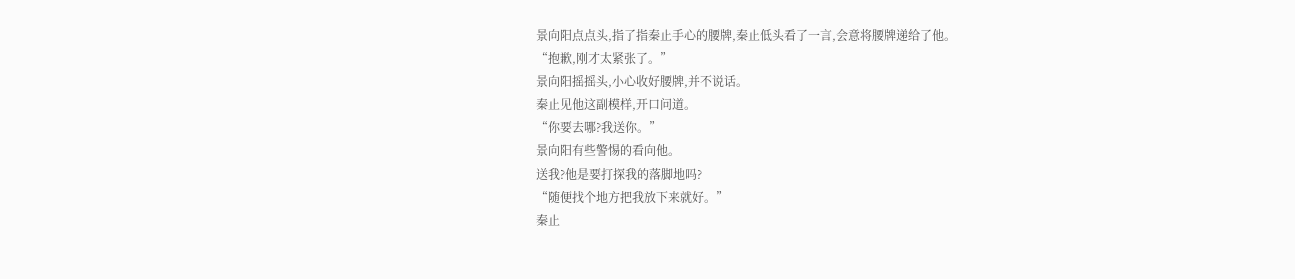景向阳点点头,指了指秦止手心的腰牌,秦止低头看了一言,会意将腰牌递给了他。
“抱歉,刚才太紧张了。”
景向阳摇摇头,小心收好腰牌,并不说话。
秦止见他这副模样,开口问道。
“你要去哪?我送你。”
景向阳有些警惕的看向他。
送我?他是要打探我的落脚地吗?
“随便找个地方把我放下来就好。”
秦止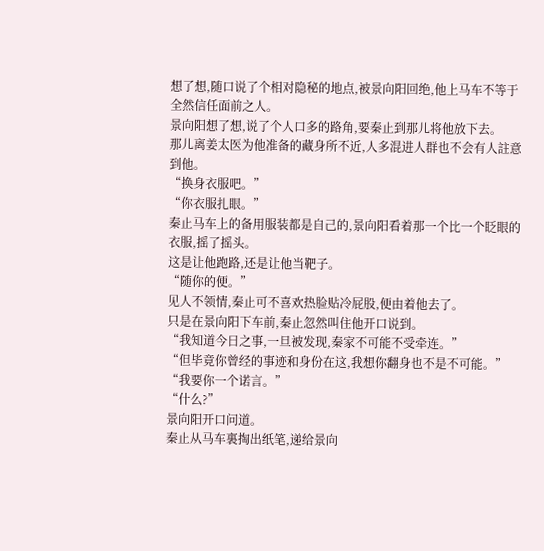想了想,随口说了个相对隐秘的地点,被景向阳回绝,他上马车不等于全然信任面前之人。
景向阳想了想,说了个人口多的路角,要秦止到那儿将他放下去。
那儿离姜太医为他准备的藏身所不近,人多混进人群也不会有人註意到他。
“换身衣服吧。”
“你衣服扎眼。”
秦止马车上的备用服装都是自己的,景向阳看着那一个比一个眨眼的衣服,摇了摇头。
这是让他跑路,还是让他当靶子。
“随你的便。”
见人不领情,秦止可不喜欢热脸贴冷屁股,便由着他去了。
只是在景向阳下车前,秦止忽然叫住他开口说到。
“我知道今日之事,一旦被发现,秦家不可能不受牵连。”
“但毕竟你曾经的事迹和身份在这,我想你翻身也不是不可能。”
“我要你一个诺言。”
“什么?”
景向阳开口问道。
秦止从马车裏掏出纸笔,递给景向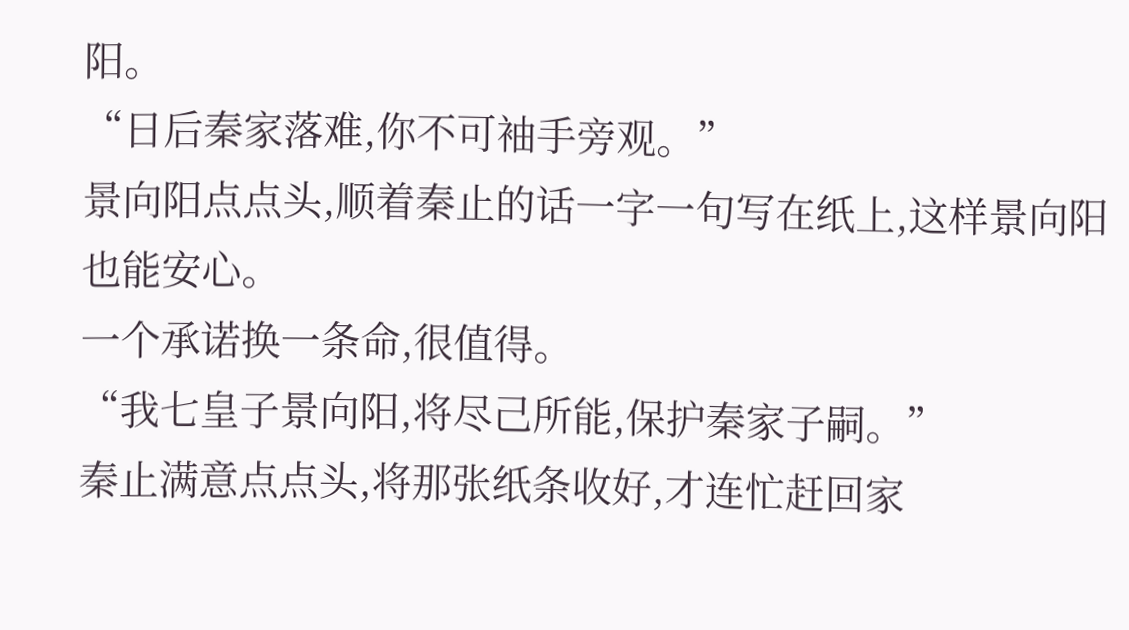阳。
“日后秦家落难,你不可袖手旁观。”
景向阳点点头,顺着秦止的话一字一句写在纸上,这样景向阳也能安心。
一个承诺换一条命,很值得。
“我七皇子景向阳,将尽己所能,保护秦家子嗣。”
秦止满意点点头,将那张纸条收好,才连忙赶回家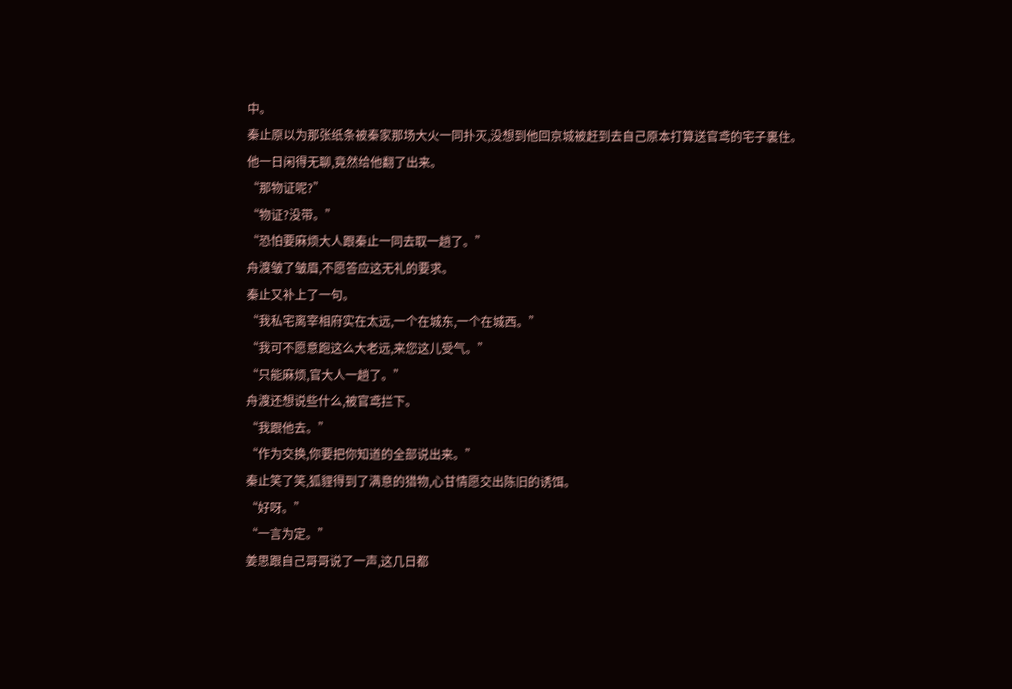中。
秦止原以为那张纸条被秦家那场大火一同扑灭,没想到他回京城被赶到去自己原本打算送官鸢的宅子裏住。
他一日闲得无聊,竟然给他翻了出来。
“那物证呢?”
“物证?没带。”
“恐怕要麻烦大人跟秦止一同去取一趟了。”
舟渡皱了皱眉,不愿答应这无礼的要求。
秦止又补上了一句。
“我私宅离宰相府实在太远,一个在城东,一个在城西。”
“我可不愿意跑这么大老远,来您这儿受气。”
“只能麻烦,官大人一趟了。”
舟渡还想说些什么,被官鸢拦下。
“我跟他去。”
“作为交换,你要把你知道的全部说出来。”
秦止笑了笑,狐貍得到了满意的猎物,心甘情愿交出陈旧的诱饵。
“好呀。”
“一言为定。”
姜思跟自己哥哥说了一声,这几日都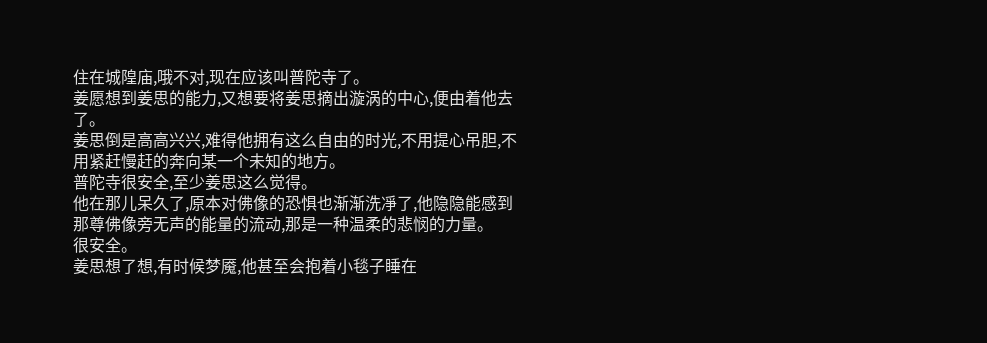住在城隍庙,哦不对,现在应该叫普陀寺了。
姜愿想到姜思的能力,又想要将姜思摘出漩涡的中心,便由着他去了。
姜思倒是高高兴兴,难得他拥有这么自由的时光,不用提心吊胆,不用紧赶慢赶的奔向某一个未知的地方。
普陀寺很安全,至少姜思这么觉得。
他在那儿呆久了,原本对佛像的恐惧也渐渐洗凈了,他隐隐能感到那尊佛像旁无声的能量的流动,那是一种温柔的悲悯的力量。
很安全。
姜思想了想,有时候梦魇,他甚至会抱着小毯子睡在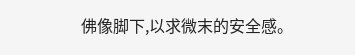佛像脚下,以求微末的安全感。